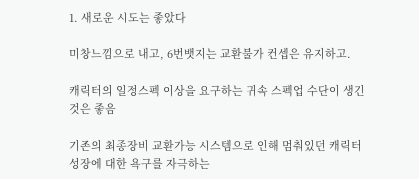1. 새로운 시도는 좋았다

미창느낌으로 내고, 6번뱃지는 교환불가 컨셉은 유지하고.

캐릭터의 일정스펙 이상을 요구하는 귀속 스펙업 수단이 생긴것은 좋음

기존의 최종장비 교환가능 시스템으로 인해 멈춰있던 캐릭터 성장에 대한 욕구를 자극하는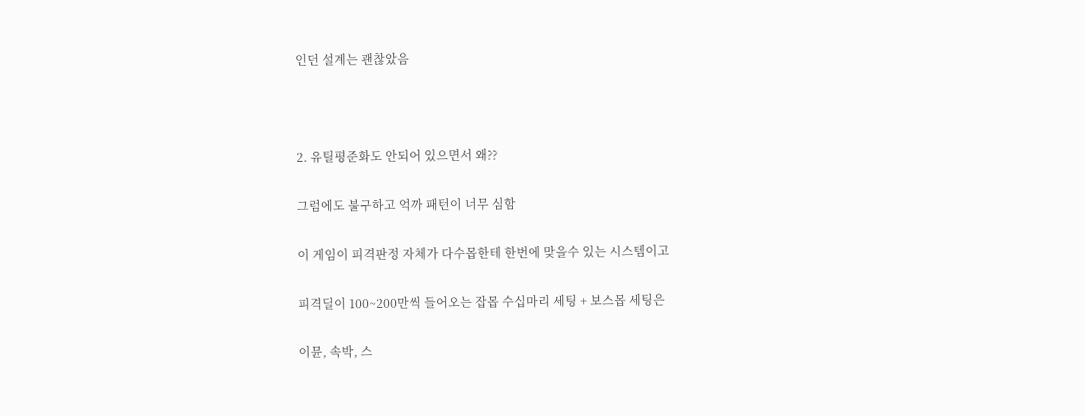인던 설계는 괜찮았음



2. 유틸평준화도 안되어 있으면서 왜??

그럼에도 불구하고 억까 패턴이 너무 심함

이 게임이 피격판정 자체가 다수몹한테 한번에 맞을수 있는 시스템이고

피격딜이 100~200만씩 들어오는 잡몹 수십마리 세팅 + 보스몹 세팅은

이뮨, 속박, 스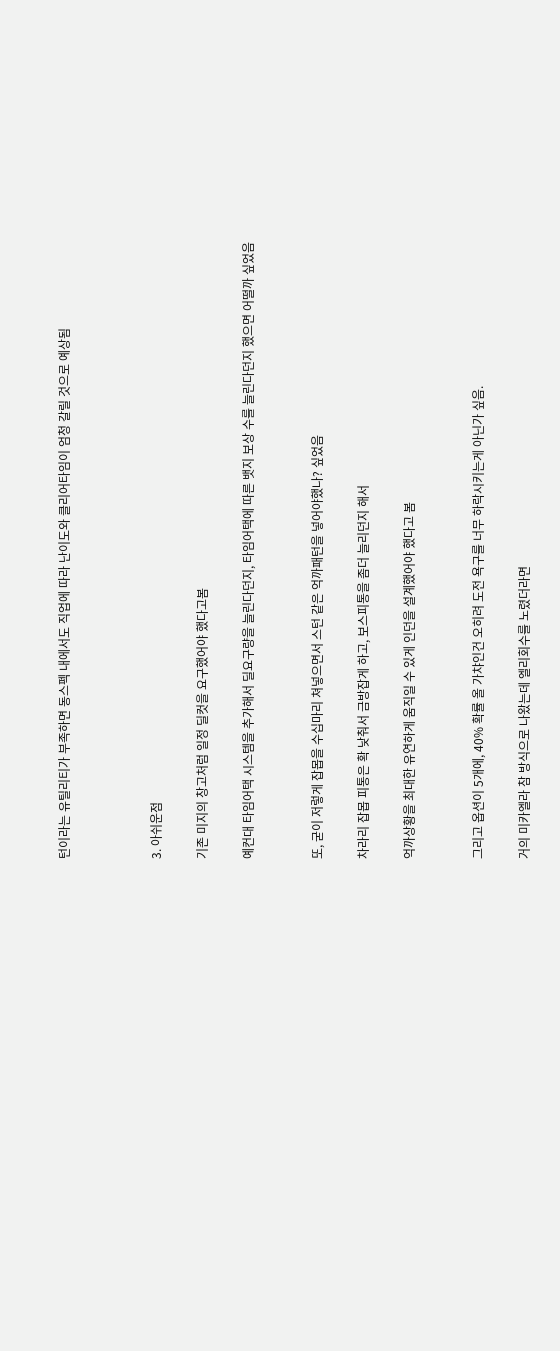턴이라는 유틸리티가 부족하면 동스펙 내에서도 직업에 따라 난이도와 클리어타임이 엄청 갈릴 것으로 예상됨



3. 아쉬운점

기존 미지의 창고처럼 일정 딜컷을 요구했어야 했다고봄

예컨대 타임어택 시스템을 추가해서 딜요구량을 늘린다던지, 타임어택에 따른 뱃지 보상 수를 늘린다던지 했으면 어떨까 싶었음


또, 굳이 저렇게 잡몹을 수십마리 쳐넣으면서 스턴 같은 억까패턴을 넣어야했나? 싶었음

차라리 잡몹 피통은 확 낮춰서 금방잡게 하고, 보스피통을 좀더 늘리던지 해서

억까상황을 최대한 유연하게 움직일 수 있게 인던을 설계했어야 했다고 봄


그리고 옵션이 5개에, 40% 확률 올 가챠인건 오히려 도전 욕구를 너무 하락시키는게 아닌가 싶음.

거의 미카엘라 참 방식으로 나왔는데 엘리회수를 노렸더라면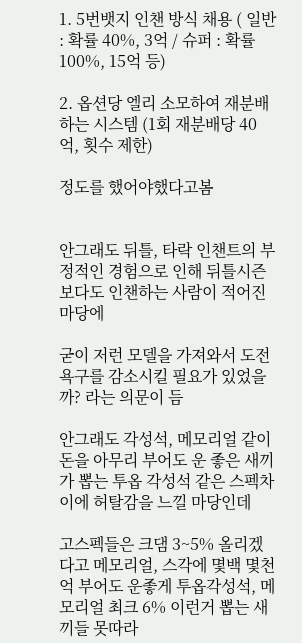1. 5번뱃지 인챈 방식 채용 ( 일반 : 확률 40%, 3억 / 슈퍼 : 확률 100%, 15억 등)

2. 옵션당 엘리 소모하여 재분배하는 시스템 (1회 재분배당 40억, 횟수 제한)

정도를 했어야했다고봄


안그래도 뒤틀, 타락 인챈트의 부정적인 경험으로 인해 뒤틀시즌보다도 인챈하는 사람이 적어진 마당에

굳이 저런 모델을 가져와서 도전 욕구를 감소시킬 필요가 있었을까? 라는 의문이 듬

안그래도 각성석, 메모리얼 같이 돈을 아무리 부어도 운 좋은 새끼가 뽑는 투옵 각성석 같은 스펙차이에 허탈감을 느낄 마당인데

고스펙들은 크댐 3~5% 올리겠다고 메모리얼, 스각에 몇백 몇천억 부어도 운좋게 투옵각성석, 메모리얼 최크 6% 이런거 뽑는 새끼들 못따라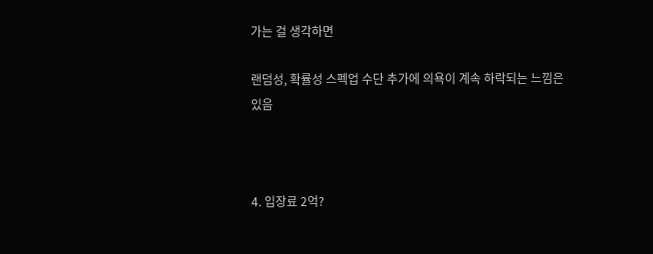가는 걸 생각하면

랜덤성, 확률성 스펙업 수단 추가에 의욕이 계속 하락되는 느낌은 있음



4. 입장료 2억?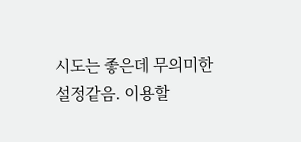시도는 좋은데 무의미한 설정같음. 이용할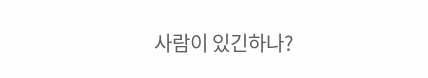사람이 있긴하나?